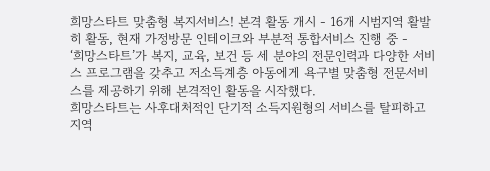희망스타트 맞춤형 복지서비스! 본격 활동 개시 - 16개 시범지역 활발히 활동, 현재 가정방문 인테이크와 부분적 통합서비스 진행 중 -
‘희망스타트’가 복지, 교육, 보건 등 세 분야의 전문인력과 다양한 서비스 프로그램을 갖추고 저소득계층 아동에게 욕구별 맞춤형 전문서비스를 제공하기 위해 본격적인 활동을 시작했다.
희망스타트는 사후대처적인 단기적 소득지원형의 서비스를 탈피하고 지역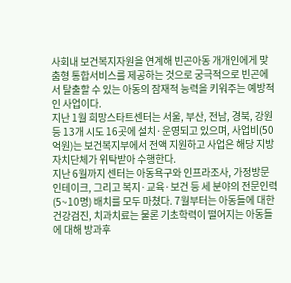사회내 보건복지자원을 연계해 빈곤아동 개개인에게 맞춤형 통합서비스를 제공하는 것으로 궁극적으로 빈곤에서 탈출할 수 있는 아동의 잠재적 능력을 키워주는 예방적인 사업이다.
지난 1월 희망스타트센터는 서울, 부산, 전남, 경북, 강원 등 13개 시도 16곳에 설치·운영되고 있으며, 사업비(50억원)는 보건복지부에서 전액 지원하고 사업은 해당 지방자치단체가 위탁받아 수행한다.
지난 6월까지 센터는 아동욕구와 인프라조사, 가정방문 인테이크, 그리고 복지·교육·보건 등 세 분야의 전문인력(5~10명) 배치를 모두 마쳤다. 7월부터는 아동들에 대한 건강검진, 치과치료는 물론 기초학력이 떨어지는 아동들에 대해 방과후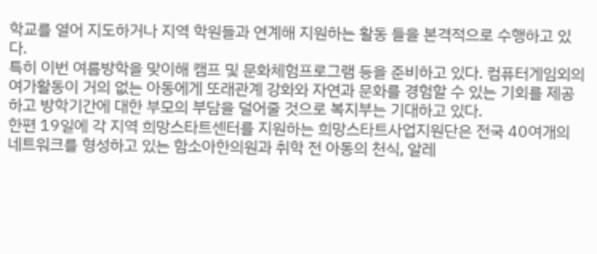학교를 열어 지도하거나 지역 학원들과 연계해 지원하는 활동 들을 본격적으로 수행하고 있다.
특히 이번 여름방학을 맞이해 캠프 및 문화체험프로그램 등을 준비하고 있다. 컴퓨터게임외의 여가활동이 거의 없는 아동에게 또래관계 강화와 자연과 문화를 경험할 수 있는 기회를 제공하고 방학기간에 대한 부모의 부담을 덜어줄 것으로 복지부는 기대하고 있다.
한편 19일에 각 지역 희망스타트센터를 지원하는 희망스타트사업지원단은 전국 40여개의 네트워크를 형성하고 있는 함소아한의원과 취학 전 아동의 천식, 알레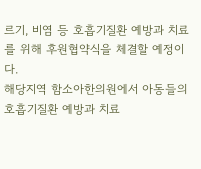르기, 비염 등 호흡기질환 예방과 치료를 위해 후원협약식을 체결할 예정이다.
해당지역 함소아한의원에서 아동들의 호흡기질환 예방과 치료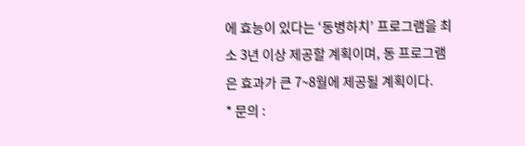에 효능이 있다는 ‘동병하치’ 프로그램을 최소 3년 이상 제공할 계획이며, 동 프로그램은 효과가 큰 7~8월에 제공될 계획이다.
* 문의 :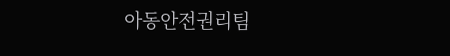아동안전권리팀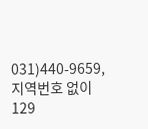031)440-9659, 지역번호 없이 129